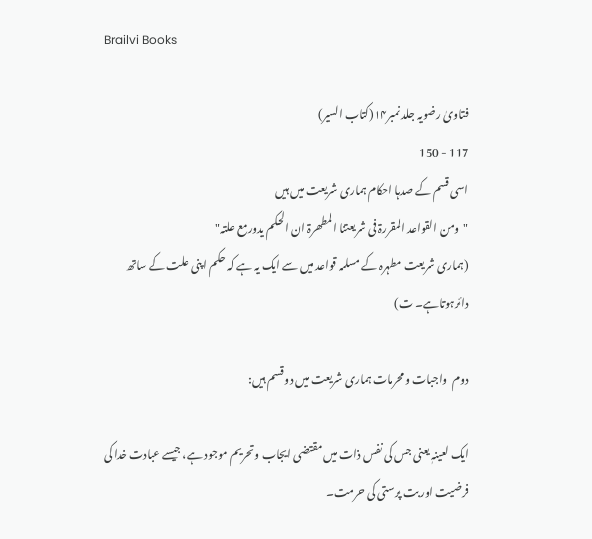Brailvi Books

فتاویٰ رضویہ جلد نمبر۱۴(کتاب السیر)
117 - 150
اسی قسم کے صدہا احکام ہماری شریعت میں ہیں
"ومن القواعد المقررۃ فی شریعتنا المطھرۃ ان الحکم یدورمع علتہ"
(ہماری شریعت مطہرہ کے مسلمہ قواعد میں سے ایک یہ ہے کہ حکم اپنی علت کے ساتھ دائرہوتاہے۔ ت)

دوم  واجبات ومحرمات ہماری شریعت میں دو قسم ہیں:

ایک لعینہٖ یعنی جس کی نفس ذات میں مقتضی ایجاب وتحریم موجود ہے، جیسے عبادت خدا کی فرضیت اور بت پرستی کی حرمت۔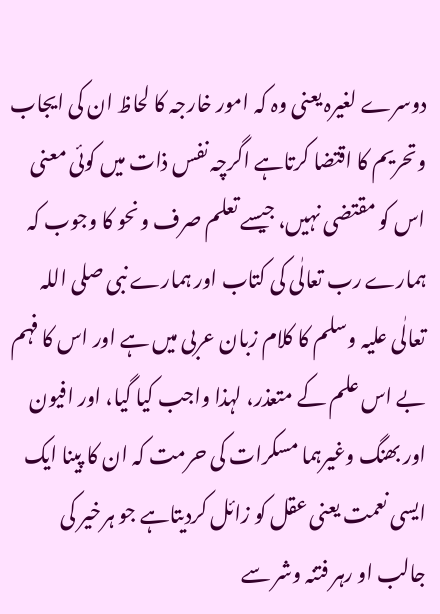دوسرے لغیرہ یعنی وہ کہ امور خارجہ کا لحاظ ان کی ایجاب وتحریم کا اقتضا کرتاہے اگرچہ نفس ذات میں کوئی معنی اس کو مقتضی نہیں، جیسے تعلم صرف ونحو کا وجوب کہ ہمارے رب تعالٰی کی کتاب اور ہمارے نبی صلی اللہ تعالٰی علیہ وسلم کا کلام زبان عربی میں ہے اور اس کا فہم بے اس علم کے متعذر، لہذا واجب کیا گیا، اور افیون اور بھنگ وغیرہما مسکرات کی حرمت کہ ان کا پینا ایک ایسی نعمت یعنی عقل کو زائل کردیتاہے جو ہرخیر کی جالب او رہر فتنہ وشر سے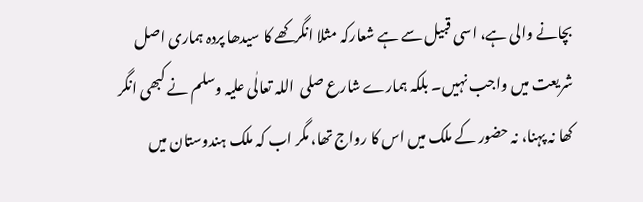بچانے والی ہے، اسی قبیل سے ہے شعارکہ مثلا انگرکھے کا سیدھا پردہ ہماری اصل شریعت میں واجب نہیں۔ بلکہ ہمارے شارع صلی  اللہ تعالٰی علیہ وسلم نے کبھی انگر کھا نہ پہنا، نہ حضور کے ملک میں اس کا رواج تھا، مگر اب کہ ملک ہندوستان میں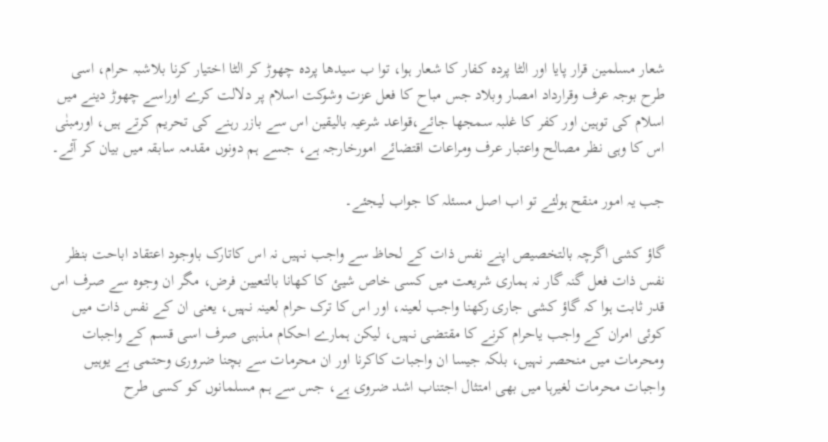شعار مسلمین قرار پایا اور الٹا پردہ کفار کا شعار ہوا، توا ب سیدھا پردہ چھوڑ کر الٹا اختیار کرنا بلاشبہ حرام، اسی طرح بوجہ عرف وقرارداد امصار وبلاد جس مباح کا فعل عزت وشوکت اسلام پر دلالت کرے اوراسے چھوڑ دینے میں اسلام کی توہین اور کفر کا غلبہ سمجھا جائے،قواعد شرعیہ بالیقین اس سے بازر رہنے کی تحریم کرتے ہیں، اورمبنٰی اس کا وہی نظر مصالح واعتبار عرف ومراعات اقتضائے امورخارجہ ہے، جسے ہم دونوں مقدمہ سابقہ میں بیان کر آئے۔

جب یہ امور منقح ہولئے تو اب اصل مسئلہ کا جواب لیجئے۔

گاؤ کشی اگرچہ بالتخصیص اپنے نفس ذات کے لحاظ سے واجب نہیں نہ اس کاتارک باوجود اعتقاد اباحت بنظر نفس ذات فعل گنہ گار نہ ہماری شریعت میں کسی خاص شیئ کا کھانا بالتعیین فرض، مگر ان وجوہ سے صرف اس قدر ثابت ہوا کہ گاؤ کشی جاری رکھنا واجب لعینہ، اور اس کا ترک حرام لعینہ نہیں، یعنی ان کے نفس ذات میں کوئی امران کے واجب یاحرام کرنے کا مقتضی نہیں، لیکن ہمارے احکام مذہبی صرف اسی قسم کے واجبات ومحرمات میں منحصر نہیں، بلکہ جیسا ان واجبات کاکرنا اور ان محرمات سے بچنا ضروری وحتمی ہے یوہیں واجبات محرمات لغیرہا میں بھی امتثال اجتناب اشد ضروی ہے، جس سے ہم مسلمانوں کو کسی طرح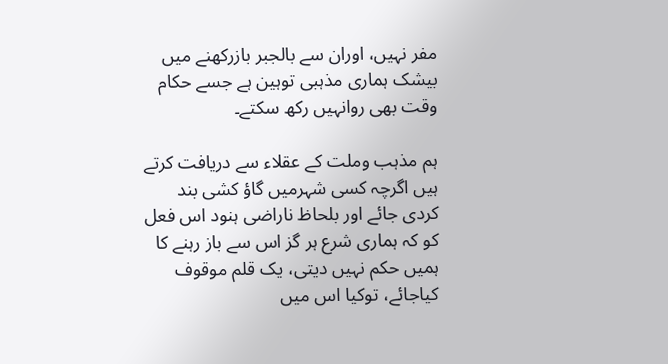مفر نہیں، اوران سے بالجبر بازرکھنے میں بیشک ہماری مذہبی توہین ہے جسے حکام وقت بھی روانہیں رکھ سکتے۔

ہم مذہب وملت کے عقلاء سے دریافت کرتے ہیں اگرچہ کسی شہرمیں گاؤ کشی بند کردی جائے اور بلحاظ ناراضی ہنود اس فعل کو کہ ہماری شرع ہر گز اس سے باز رہنے کا ہمیں حکم نہیں دیتی، یک قلم موقوف کیاجائے، توکیا اس میں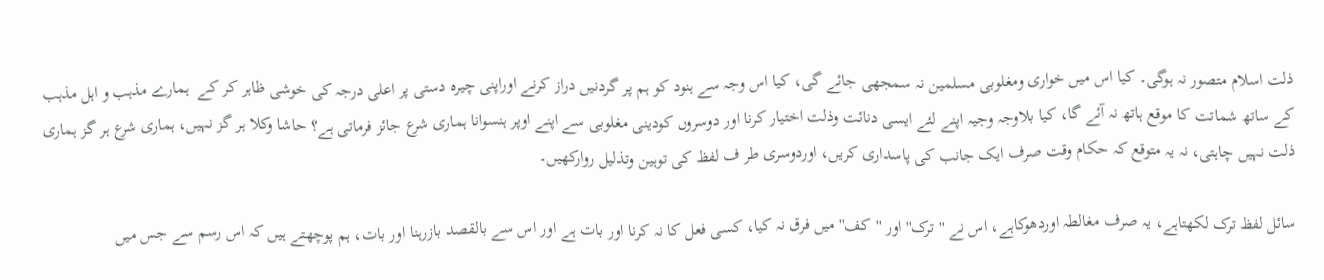ذلت اسلام متصور نہ ہوگی۔ کیا اس میں خواری ومغلوبی مسلمین نہ سمجھی جائے گی، کیا اس وجہ سے ہنود کو ہم پر گردنیں دراز کرنے اوراپنی چیرہ دستی پر اعلی درجہ کی خوشی ظاہر کر کے  ہمارے مذہب و اہل مذہب کے ساتھ شماتت کا موقع ہاتھ نہ آئے گا، کیا بلاوجہ وجیہ اپنے لئے ایسی دنائت وذلت اختیار کرنا اور دوسروں کودینی مغلوبی سے اپنے اوپر ہنسوانا ہماری شرع جائز فرماتی ہے؟ حاشا وکلا ہر گز نہیں، ہماری شرع ہر گز ہماری ذلت نہیں چاہتی، نہ یہ متوقع کہ حکام وقت صرف ایک جانب کی پاسداری کریں، اوردوسری طر ف لفظ کی توہین وتذلیل روارکھیں۔

سائل لفظ ترک لکھتاہے، یہ صرف مغالطہ اوردھوکاہے، اس نے ''ترک'' اور ''کف'' میں فرق نہ کیا، کسی فعل کا نہ کرنا اور بات ہے اور اس سے بالقصد بازرہنا اور بات، ہم پوچھتے ہیں کہ اس رسم سے جس میں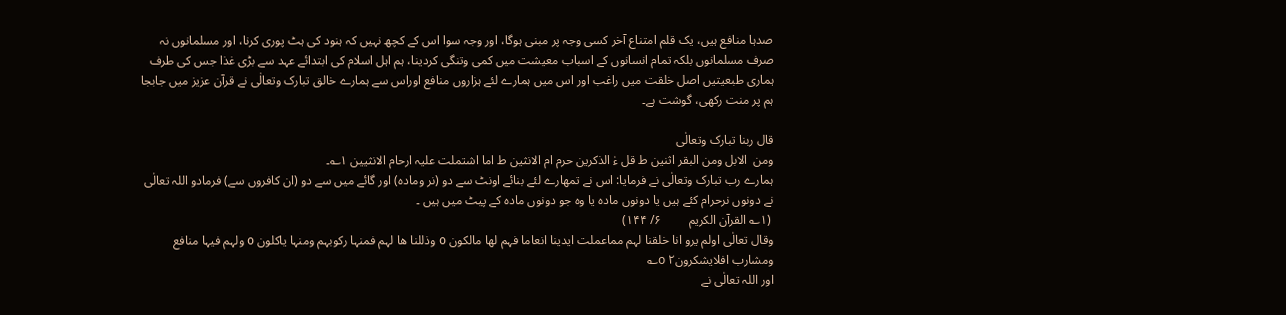صدہا منافع ہیں، یک قلم امتناع آخر کسی وجہ پر مبنی ہوگا، اور وجہ سوا اس کے کچھ نہیں کہ ہنود کی ہٹ پوری کرنا، اور مسلمانوں نہ صرف مسلمانوں بلکہ تمام انسانوں کے اسباب معیشت میں کمی وتنگی کردینا، ہم اہل اسلام کی ابتدائے عہد سے بڑی غذا جس کی طرف ہماری طبعیتیں اصل خلقت میں راغب اور اس میں ہمارے لئے ہزاروں منافع اوراس سے ہمارے خالق تبارک وتعالٰی نے قرآن عزیز میں جابجا ہم پر منت رکھی، گوشت ہے۔

قال ربنا تبارک وتعالٰی
ومن  الابل ومن البقر اثنین ط قل ءٰ الذکرین حرم ام الانثین ط اما اشتملت علیہ ارحام الانثیین ۱؎۔
ہمارے رب تبارک وتعالٰی نے فرمایا: اس نے تمھارے لئے بنائے اونٹ سے دو (نر ومادہ) اور گائے میں سے دو (ان کافروں سے) فرمادو اللہ تعالٰی نے دونوں نرحرام کئے ہیں یا دونوں مادہ یا وہ جو دونوں مادہ کے پیٹ میں ہیں ۔
 (۱؎ القرآن الکریم         ۶/ ۱۴۴)
وقال تعالٰی اولم یرو انا خلقنا لہم مماعملت ایدینا انعاما فہم لھا مالکون o وذللنا ھا لہم فمنہا رکوبہم ومنہا یاکلون o ولہم فیہا منافع ومشارب افلایشکرونo ۲؎
اور اللہ تعالٰی نے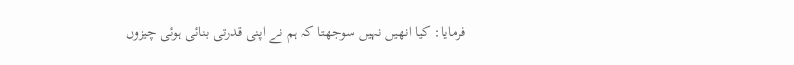فرمایا: کیا انھیں نہیں سوجھتا کہ ہم نے اپنی قدرتی بنائی ہوئی چیزوں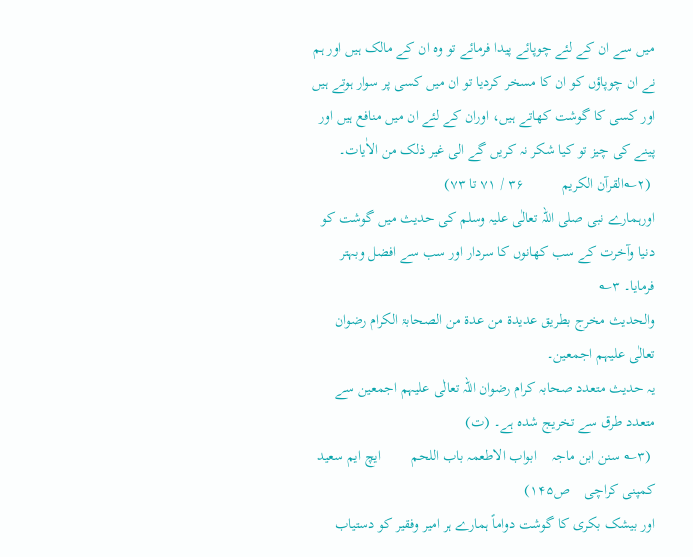میں سے ان کے لئے چوپائے پیدا فرمائے تو وہ ان کے مالک ہیں اور ہم نے ان چوپاؤں کو ان کا مسخر کردیا تو ان میں کسی پر سوار ہوتے ہیں اور کسی کا گوشت کھاتے ہیں، اوران کے لئے ان میں منافع ہیں اور پینے کی چیز تو کیا شکر نہ کریں گے الی غیر ذلک من الاٰیات۔
 (۲؎القرآن الکریم          ۳۶ / ۷۱ تا ۷۳)
اورہمارے نبی صلی اللہ تعالٰی علیہ وسلم کی حدیث میں گوشت کو دنیا وآخرت کے سب کھانوں کا سردار اور سب سے افضل وبہتر فرمایا۔ ۳؎
والحدیث مخرج بطریق عدیدۃ من عدۃ من الصحابۃ الکرام رضوان تعالٰی علیہم اجمعین۔
یہ حدیث متعدد صحابہ کرام رضوان اللہ تعالٰی علیہم اجمعین سے متعدد طرق سے تخریج شدہ ہے۔ (ت)
 (۳؎ سنن ابن ماجہ    ابواب الاطعمہ باب اللحم        ایچ ایم سعید کمپنی کراچی    ص۱۴۵)
اور بیشک بکری کا گوشت دواماً ہمارے ہر امیر وفقیر کو دستیاب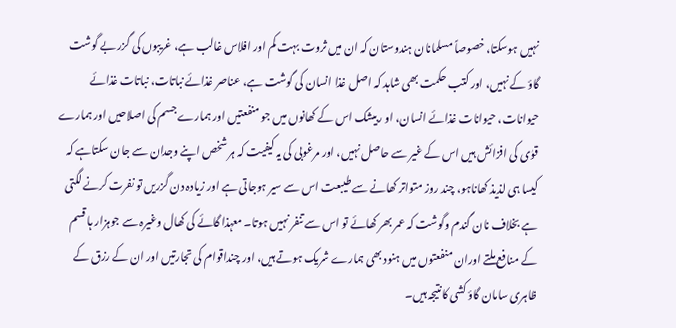نہیں ہوسکتا، خصوصاً مسلمانان ہندوستان کہ ان میں ثروت بہت کم اور افلاس غالب ہے، غریبوں کی گزر بے گوشت گاؤ کے نہیں، اور کتب حکمت بھی شاہد کہ اصل غذا انسان کی گوشت ہے، عناصر غذائے نباتات، نباتات غذائے حیوانات، حیوانات غذائے انسان، او ربیشک اس کے کھانوں میں جو منفعتیں اور ہمارے جسم کی اصلاحیں اور ہمارے قوٰی کی افزائش ہیں اس کے غیر سے حاصل نہیں، اور مرغوبی کی یہ کیفیت کہ ہر شخص اپنے وجدان سے جان سکتاہے کہ کیسا ہی لذیذ کھاناہو، چند روز متواتر کھانے سے طیبعت اس سے سیر ہوجاتی ہے اور زیادہ دن گزریں تو نفرت کرنے لگتی ہے بخلاف نان گندم وگوشت کہ عمر بھر کھائے تو اس سے تنفر نہیں ہوتا۔ معہذا گائے کی کھال وغیرہ سے جوہزار ہا قسم کے منافع ملتے اوران منفعتوں میں ہنود بھی ہمارے شریک ہوتے ہیں، اور چنداقوام کی تجارتیں اور ان کے رزق کے ظاہری سامان گاؤ کشی کانتیجہ ہیں۔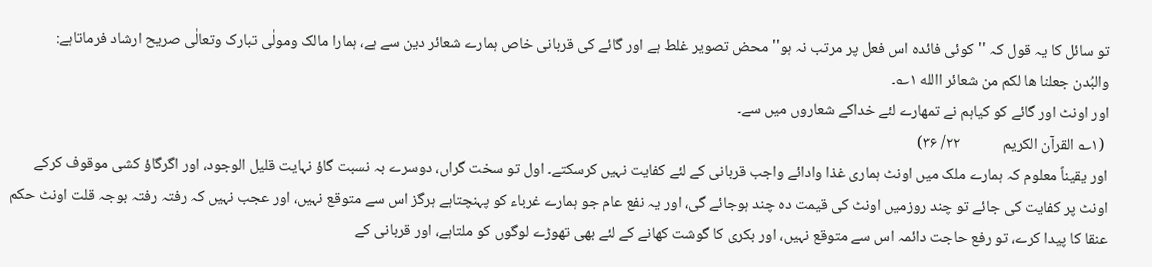تو سائل کا یہ قول کہ ''کوئی فائدہ اس فعل پر مرتب نہ ہو'' محض تصویر غلط ہے اور گائے کی قربانی خاص ہمارے شعائر دین سے ہے، ہمارا مالک ومولٰی تبارک وتعالٰی صریح ارشاد فرماتاہے:
والبُدن جعلنا ھا لکم من شعائر االله ۱؎۔
اور اونٹ اور گائے کو کیاہم نے تمھارے لئے خداکے شعاروں میں سے۔
 (۱؎ القرآن الکریم            ۲۲/ ۳۶)
اور یقیناً معلوم کہ ہمارے ملک میں اونٹ ہماری غذا وادائے واجب قربانی کے لئے کفایت نہیں کرسکتے۔ اول تو سخت گراں، دوسرے بہ نسبت گاؤ نہایت قلیل الوجود، اور اگرگاؤ کشی موقوف کرکے اونٹ پر کفایت کی جائے تو چند روزمیں اونٹ کی قیمت دہ چند ہوجائے گی، اور یہ نفع عام جو ہمارے غرباء کو پہنچتاہے ہرگز اس سے متوقع نہیں، اور عجب نہیں کہ رفتہ رفتہ بوجہ قلت اونٹ حکم عنقا کا پیدا کرے، تو رفع حاجت دائمہ اس سے متوقع نہیں، اور بکری کا گوشت کھانے کے لئے بھی تھوڑے لوگوں کو ملتاہے، اور قربانی کے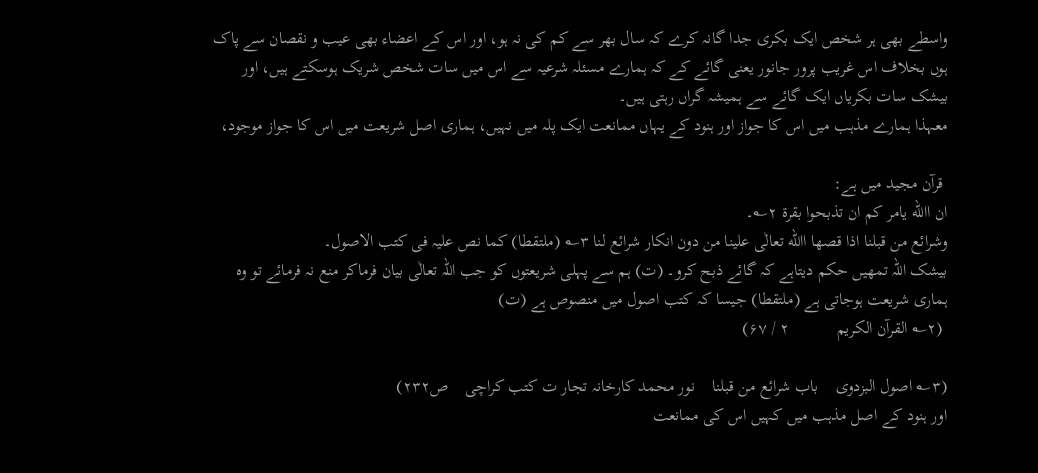واسطے بھی ہر شخص ایک بکری جدا گانہ کرے کہ سال بھر سے کم کی نہ ہو، اور اس کے اعضاء بھی عیب و نقصان سے پاک ہوں بخلاف اس غریب پرور جانور یعنی گائے کے کہ ہمارے مسئلہ شرعیہ سے اس میں سات شخص شریک ہوسکتے ہیں، اور بیشک سات بکریاں ایک گائے سے ہمیشہ گراں رہتی ہیں۔
معہذا ہمارے مذہب میں اس کا جواز اور ہنود کے یہاں ممانعت ایک پلہ میں نہیں، ہماری اصل شریعت میں اس کا جواز موجود،

 قرآن مجید میں ہے:
ان االله یامر کم ان تذبحوا بقرۃ ۲؎۔
وشرائع من قبلنا اذا قصھا االله تعالٰی علینا من دون انکار شرائع لنا ۳؎ (ملتقطا) کما نص علیہ فی کتب الاصول۔
بیشک اللہ تمھیں حکم دیتاہے کہ گائے ذبح کرو۔ (ت) ہم سے پہلی شریعتوں کو جب اللہ تعالٰی بیان فرماکر منع نہ فرمائے تو وہ ہماری شریعت ہوجاتی ہے (ملتقطا) جیسا کہ کتب اصول میں منصوص ہے (ت)
 (۲؎ القرآن الکریم           ۲ / ۶۷)

(۳؎ اصول البزدوی    باب شرائع من قبلنا    نور محمد کارخانہ تجار ت کتب کراچی    ص۲۳۲)
اور ہنود کے اصل مذہب میں کہیں اس کی ممانعت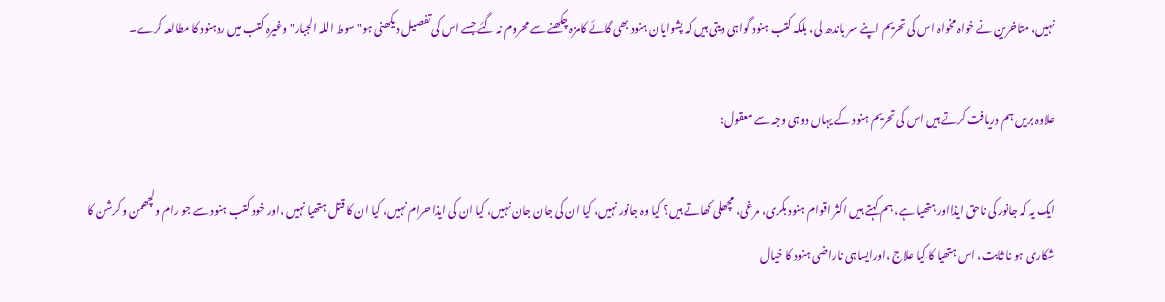نہیں، متاخرین نے خواہ مخواہ اس کی تحریم اپنے سر باندھ لی، بلکہ کتب ہنود گواہی دیتی ہیں کہ پشوایان ہنود بھی گائے کامزہ چکھنے سے محروم نہ گئے جسے اس کی تفصیل دیکھنی ہو" سوط اللہ الجبار" وغیرہ کتب میں ردہنود کا مطالعہ کرے۔

علاوہ بریں ہم دریافت کرتے ہیں اس کی تحریم ہنود کے یہاں دوہی وجہ سے معقول:

ایک یہ کہ جانور کی ناحق ایذااور ہتھیا ہے، ہم کہتے ہیں اکثر اقوام ہنود بکری، مرغی، مچھلی کھاتے ہیں؟ کیا وہ جانور نہیں، کیا ان کی جان جان نہیں، کیا ان کی ایذا حرام نہیں، کیا ان کا قتل ہتھیا نہیں ،اور خود کتب ہنود سے جو رام ولچھمن و کرشن کا شکاری ہو نا ثابت، اس ہتھیا کا کیا علاج ،اورایساہی ناراضی ہنود کا خیال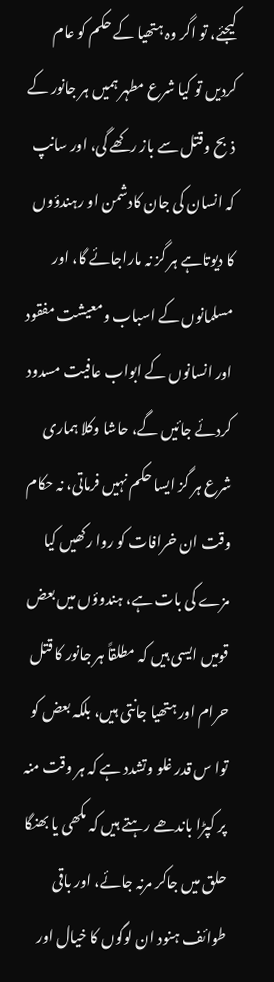کیجئے، تو اگر وہ ہتھیا کے حکم کو عام کردیں تو کیا شرع مطہر ہمیں ہر جانور کے ذبح وقتل سے باز رکھے گی، اور سانپ کہ انسان کی جان کادشمن او رہندؤوں کا دیوتاہے ہر گز نہ ماراجائے گا، اور مسلمانوں کے اسباب ومعیشت مفقود اور انسانوں کے ابواب عافیت مسدود کردئے جائیں گے، حاشا وکلا ہماری شرع ہر گز ایسا حکم نہیں فرماتی، نہ حکام وقت ان خرافات کو روا رکھیں کیا مزے کی بات ہے، ہندوؤں میں بعض قومیں ایسی ہیں کہ مطلقاً ہر جانور کا قتل حرام اور ہتھیا جانتی ہیں، بلکہ بعض کو توا س قدر غلو وتشدد ہے کہ ہر وقت منہ پر کپڑا باندھے رہتے ہیں کہ مکھی یا بھنگا حلق میں جاکر مرنہ جائے، اور باقی طوائف ہنود ان لوگوں کا خیال اور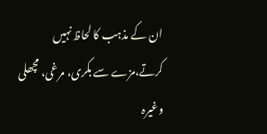ان کے مذہب کا لحاظ نہیں کرتے،مزے سے بکری، مرغی، مچھلی وغیرہ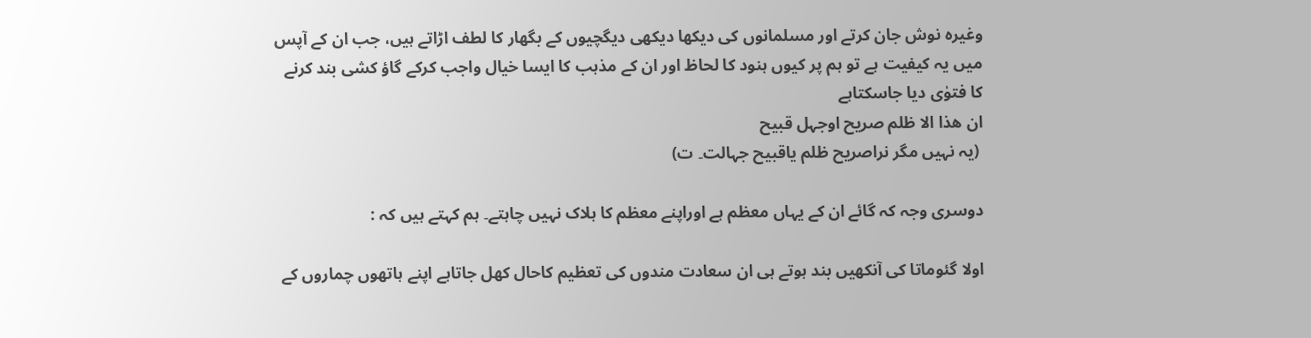وغیرہ نوش جان کرتے اور مسلمانوں کی دیکھا دیکھی دیگچیوں کے بگھار کا لطف اڑاتے ہیں، جب ان کے آپس میں یہ کیفیت ہے تو ہم پر کیوں ہنود کا لحاظ اور ان کے مذہب کا ایسا خیال واجب کرکے گاؤ کشی بند کرنے کا فتوٰی دیا جاسکتاہے
ان ھذا الا ظلم صریح اوجہل قبیح
 (یہ نہیں مگر نراصریح ظلم یاقبیح جہالت۔ ت)

دوسری وجہ کہ گائے ان کے یہاں معظم ہے اوراپنے معظم کا ہلاک نہیں چاہتے۔ ہم کہتے ہیں کہ :

اولا گئوماتا کی آنکھیں بند ہوتے ہی ان سعادت مندوں کی تعظیم کاحال کھل جاتاہے اپنے ہاتھوں چماروں کے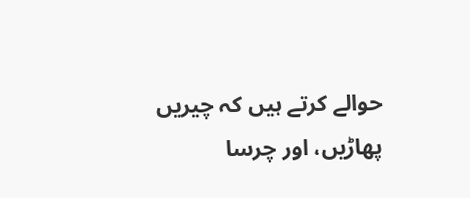حوالے کرتے ہیں کہ چیریں پھاڑیں، اور چرسا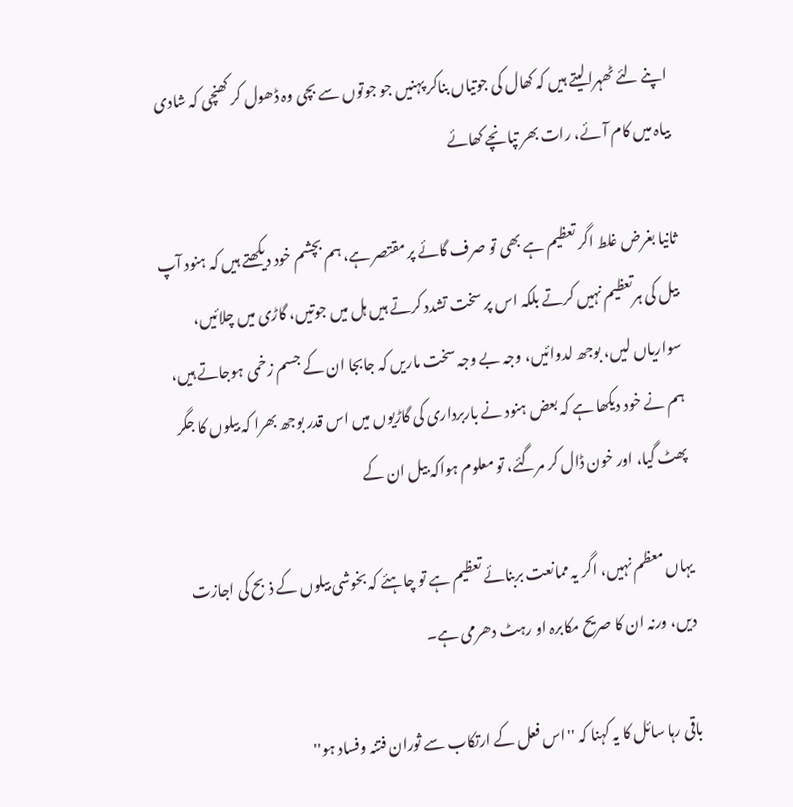اپنے لئے ٹھہرالیتے ہیں کہ کھال کی جوتیاں بناکر پہنیں جو جوتوں سے بچی وہ ڈھول کر کھنچی کہ شادی بیاہ میں کام آئے، رات بھر تپانچے کھائے

ثانیا بغرض غلط اگر تعظیم ہے بھی تو صرف گائے پر مقتصر ہے، ہم بچشم خود دیکھتے ہیں کہ ہنود آپ بیل کی ہرتعظیم نہیں کرتے بلکہ اس پر سخت تشدد کرتے ہیں ہل میں جوتیں، گاڑی میں چلائیں، سواریاں لیں، بوجھ لدوائیں، وجہ بے وجہ سخت ماریں کہ جابجا ان کے جسم زخمی ہوجاتے ہیں، ہم نے خود دیکھا ہے کہ بعض ہنود نے باربرداری کی گاڑیوں میں اس قدر بوجھ بھرا کہ بیلوں کا جگر پھٹ گیا، اور خون ڈال کر مرگئے، تو معلوم ہواکہ بیل ان کے

یہاں معظم نہیں، اگر یہ ممانعت بربنائے تعظیم ہے تو چاہئے کہ بخوشی بیلوں کے ذبح کی اجازت دیں، ورنہ ان کا صریح مکابرہ او رہٹ دھرمی ہے۔

باقی رہا سائل کا یہ کہنا کہ ''اس فعل کے ارتکاب سے ثوران فتنہ وفساد ہو''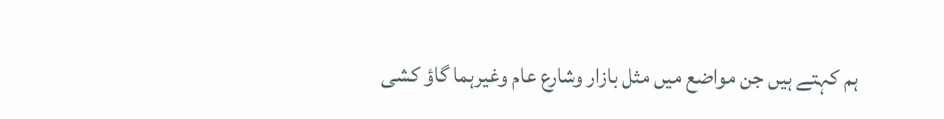ہم کہتے ہیں جن مواضع میں مثل بازار وشارع عام وغیرہما گاؤ کشی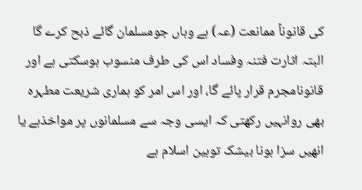کی قانوناً ممانعت (عہ) ہے وہاں جومسلمان گائے ذبح کرے گا البتہ اثارت فتنہ وفساد اس کی طرف منسوب ہوسکتی ہے اور قانونامجرم قرار پائے گا، اور اس امر کو ہماری شریعت مطہرہ بھی روانہیں رکھتی کہ ایسی وجہ سے مسلمانوں پر مواخذہے یا انھیں سزا ہونا بیشک توہین اسلام ہے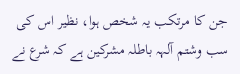جن کا مرتکب یہ شخص ہوا، نظیر اس کی سب وشتم آلہہ باطلہ مشرکین ہے کہ شرع نے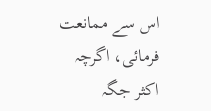اس سے ممانعت فرمائی، اگرچہ اکثر جگہ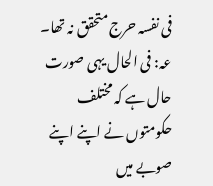فی نفسہ حرج متحقق نہ تھا۔
عہ: فی الحال یہی صورت حال ہے کہ مختلف حکومتوں نے اپنے اپنے صوبے میں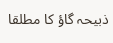ذبیحہ گاؤ کا مطلقا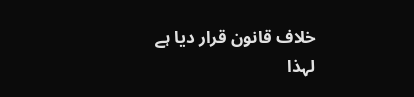خلاف قانون قرار دیا ہے لہذا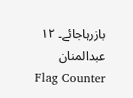بازرہاجائے۔ ۱۲ عبدالمنان
Flag Counter